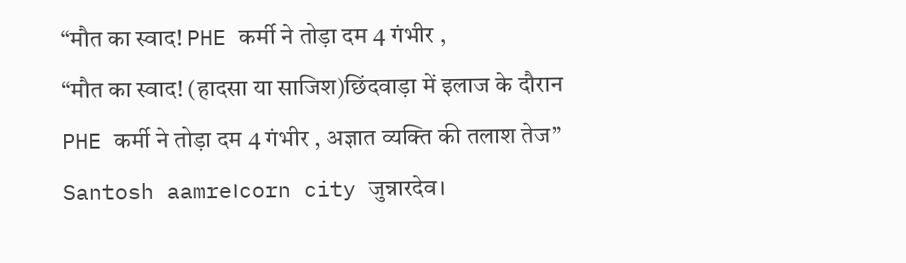“मौत का स्वाद! PHE कर्मी ने तोड़ा दम 4 गंभीर ,
“मौत का स्वाद! (हादसा या साजिश)छिंदवाड़ा में इलाज के दौरान PHE कर्मी ने तोड़ा दम 4 गंभीर , अज्ञात व्यक्ति की तलाश तेज”
Santosh aamre।corn city जुन्नारदेव।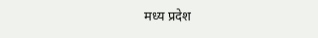मध्य प्रदेश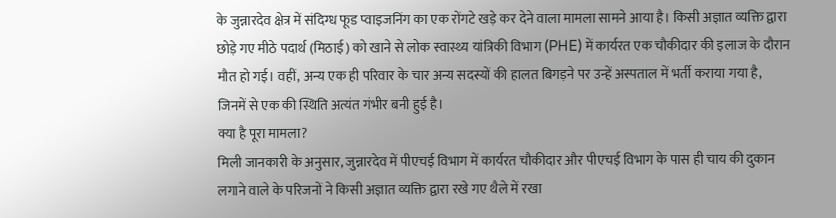के जुन्नारदेव क्षेत्र में संदिग्ध फूड प्वाइजनिंग का एक रोंगटे खड़े कर देने वाला मामला सामने आया है। किसी अज्ञात व्यक्ति द्वारा छोड़े गए मीठे पदार्थ (मिठाई) को खाने से लोक स्वास्थ्य यांत्रिकी विभाग (PHE) में कार्यरत एक चौकीदार की इलाज के दौरान मौत हो गई। वहीं, अन्य एक ही परिवार के चार अन्य सदस्यों की हालत बिगड़ने पर उन्हें अस्पताल में भर्ती कराया गया है, जिनमें से एक की स्थिति अत्यंत गंभीर बनी हुई है।
क्या है पूरा मामला?
मिली जानकारी के अनुसार, जुन्नारदेव में पीएचई विभाग में कार्यरत चौकीदार और पीएचई विभाग के पास ही चाय की दुकान लगाने वाले के परिजनों ने किसी अज्ञात व्यक्ति द्वारा रखे गए थैले में रखा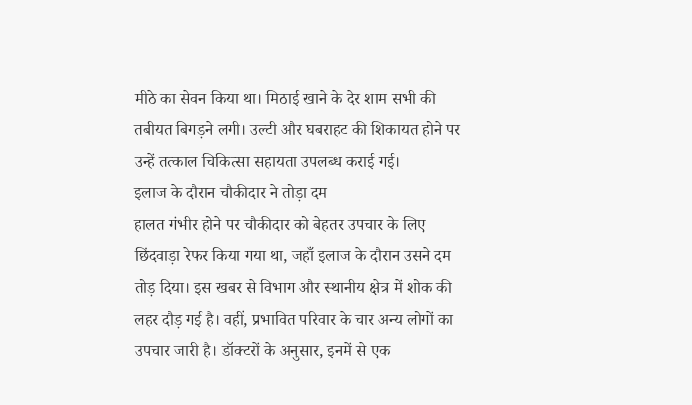मीठे का सेवन किया था। मिठाई खाने के देर शाम सभी की तबीयत बिगड़ने लगी। उल्टी और घबराहट की शिकायत होने पर उन्हें तत्काल चिकित्सा सहायता उपलब्ध कराई गई।
इलाज के दौरान चौकीदार ने तोड़ा दम
हालत गंभीर होने पर चौकीदार को बेहतर उपचार के लिए छिंदवाड़ा रेफर किया गया था, जहाँ इलाज के दौरान उसने दम तोड़ दिया। इस खबर से विभाग और स्थानीय क्षेत्र में शोक की लहर दौड़ गई है। वहीं, प्रभावित परिवार के चार अन्य लोगों का उपचार जारी है। डॉक्टरों के अनुसार, इनमें से एक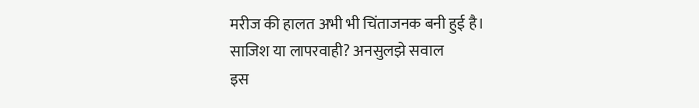मरीज की हालत अभी भी चिंताजनक बनी हुई है।
साजिश या लापरवाही? अनसुलझे सवाल
इस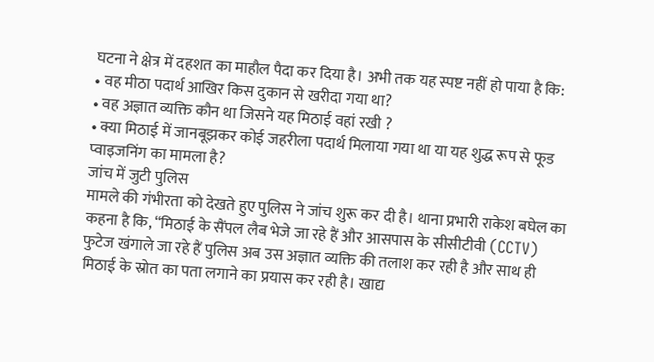घटना ने क्षेत्र में दहशत का माहौल पैदा कर दिया है। अभी तक यह स्पष्ट नहीं हो पाया है कि:
• वह मीठा पदार्थ आखिर किस दुकान से खरीदा गया था?
• वह अज्ञात व्यक्ति कौन था जिसने यह मिठाई वहां रखी ?
• क्या मिठाई में जानबूझकर कोई जहरीला पदार्थ मिलाया गया था या यह शुद्ध रूप से फूड प्वाइजनिंग का मामला है?
जांच में जुटी पुलिस
मामले की गंभीरता को देखते हुए पुलिस ने जांच शुरू कर दी है। थाना प्रभारी राकेश बघेल का कहना है कि, “मिठाई के सैंपल लैब भेजे जा रहे हैं और आसपास के सीसीटीवी (CCTV) फुटेज खंगाले जा रहे हैं पुलिस अब उस अज्ञात व्यक्ति की तलाश कर रही है और साथ ही मिठाई के स्रोत का पता लगाने का प्रयास कर रही है। खाद्य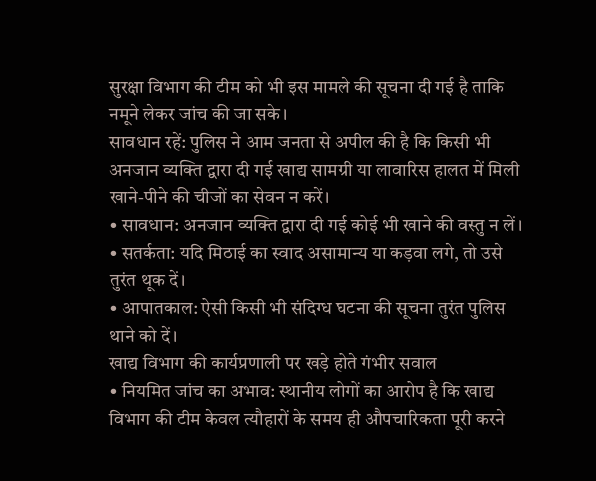सुरक्षा विभाग की टीम को भी इस मामले की सूचना दी गई है ताकि नमूने लेकर जांच की जा सके।
सावधान रहें: पुलिस ने आम जनता से अपील की है कि किसी भी अनजान व्यक्ति द्वारा दी गई खाद्य सामग्री या लावारिस हालत में मिली खाने-पीने की चीजों का सेवन न करें।
• सावधान: अनजान व्यक्ति द्वारा दी गई कोई भी खाने की वस्तु न लें।
• सतर्कता: यदि मिठाई का स्वाद असामान्य या कड़वा लगे, तो उसे तुरंत थूक दें।
• आपातकाल: ऐसी किसी भी संदिग्ध घटना की सूचना तुरंत पुलिस थाने को दें।
खाद्य विभाग की कार्यप्रणाली पर खड़े होते गंभीर सवाल
• नियमित जांच का अभाव: स्थानीय लोगों का आरोप है कि खाद्य विभाग की टीम केवल त्यौहारों के समय ही औपचारिकता पूरी करने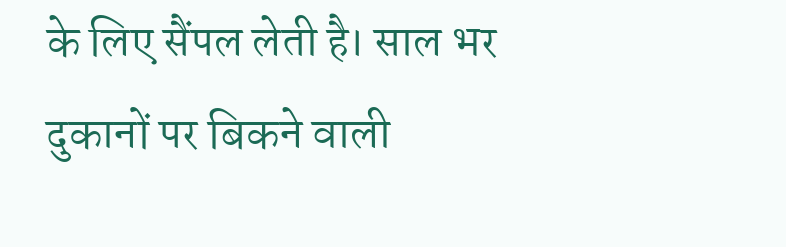के लिए सैंपल लेती है। साल भर दुकानों पर बिकने वाली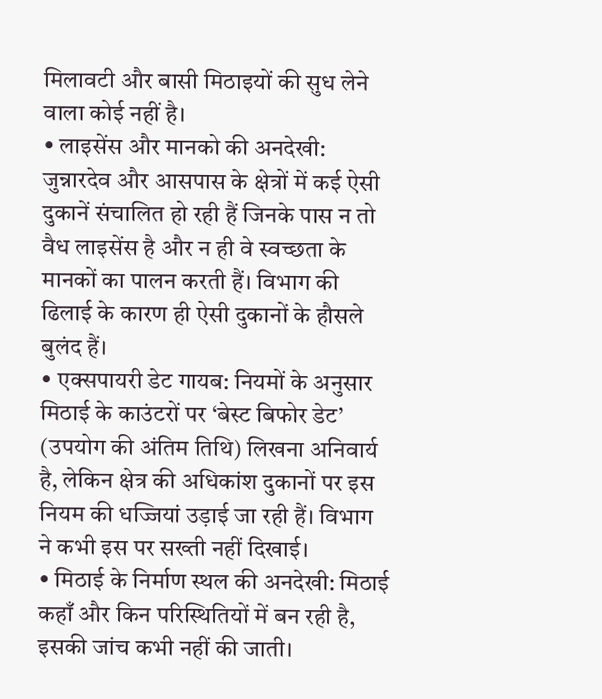मिलावटी और बासी मिठाइयों की सुध लेने वाला कोई नहीं है।
• लाइसेंस और मानको की अनदेखी: जुन्नारदेव और आसपास के क्षेत्रों में कई ऐसी दुकानें संचालित हो रही हैं जिनके पास न तो वैध लाइसेंस है और न ही वे स्वच्छता के मानकों का पालन करती हैं। विभाग की ढिलाई के कारण ही ऐसी दुकानों के हौसले बुलंद हैं।
• एक्सपायरी डेट गायब: नियमों के अनुसार मिठाई के काउंटरों पर ‘बेस्ट बिफोर डेट’ (उपयोग की अंतिम तिथि) लिखना अनिवार्य है, लेकिन क्षेत्र की अधिकांश दुकानों पर इस नियम की धज्जियां उड़ाई जा रही हैं। विभाग ने कभी इस पर सख्ती नहीं दिखाई।
• मिठाई के निर्माण स्थल की अनदेखी: मिठाई कहाँ और किन परिस्थितियों में बन रही है, इसकी जांच कभी नहीं की जाती।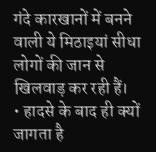गंदे कारखानों में बनने वाली ये मिठाइयां सीधा लोगों की जान से खिलवाड़ कर रही हैं।
• हादसे के बाद ही क्यों जागता है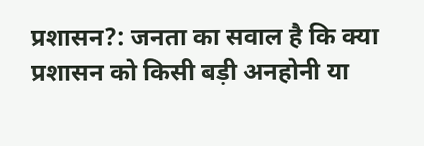प्रशासन?: जनता का सवाल है कि क्या प्रशासन को किसी बड़ी अनहोनी या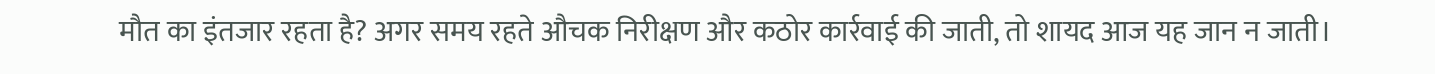मौत का इंतजार रहता है? अगर समय रहते औचक निरीक्षण और कठोर कार्रवाई की जाती, तो शायद आज यह जान न जाती।